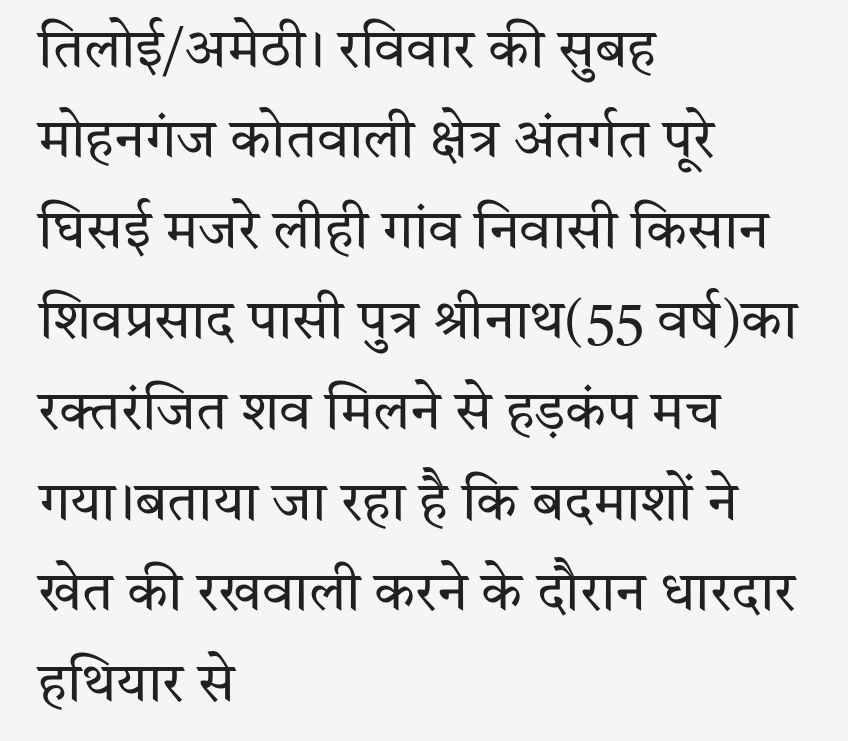तिलोई/अमेठी। रविवार की सुबह मोहनगंज कोतवाली क्षेत्र अंतर्गत पूरे घिसई मजरे लीही गांव निवासी किसान शिवप्रसाद पासी पुत्र श्रीनाथ(55 वर्ष)का रक्तरंजित शव मिलने से हड़कंप मच गया।बताया जा रहा है कि बदमाशों ने खेत की रखवाली करने के दौरान धारदार हथियार से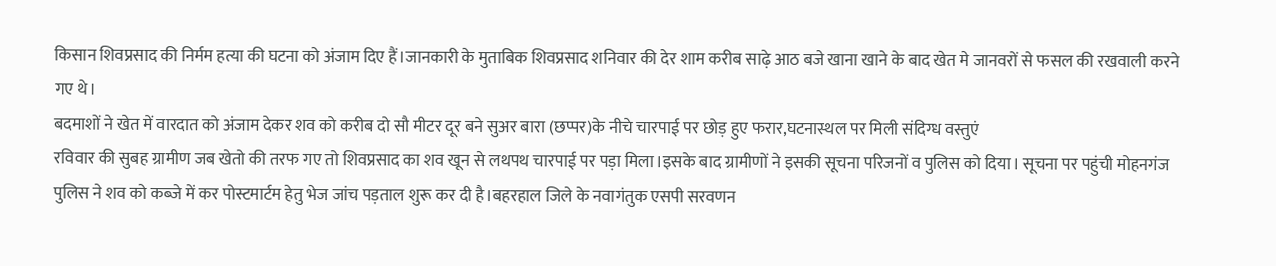किसान शिवप्रसाद की निर्मम हत्या की घटना को अंजाम दिए हैं।जानकारी के मुताबिक शिवप्रसाद शनिवार की देर शाम करीब साढ़े आठ बजे खाना खाने के बाद खेत मे जानवरों से फसल की रखवाली करने गए थे।
बदमाशों ने खेत में वारदात को अंजाम देकर शव को करीब दो सौ मीटर दूर बने सुअर बारा (छप्पर)के नीचे चारपाई पर छोड़ हुए फरार,घटनास्थल पर मिली संदिग्ध वस्तुएं
रविवार की सुबह ग्रामीण जब खेतो की तरफ गए तो शिवप्रसाद का शव खून से लथपथ चारपाई पर पड़ा मिला।इसके बाद ग्रामीणों ने इसकी सूचना परिजनों व पुलिस को दिया। सूचना पर पहुंची मोहनगंज पुलिस ने शव को कब्जे में कर पोस्टमार्टम हेतु भेज जांच पड़ताल शुरू कर दी है।बहरहाल जिले के नवागंतुक एसपी सरवणन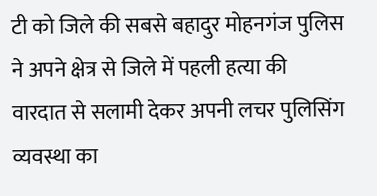टी को जिले की सबसे बहादुर मोहनगंज पुलिस ने अपने क्षेत्र से जिले में पहली हत्या की वारदात से सलामी देकर अपनी लचर पुलिसिंग व्यवस्था का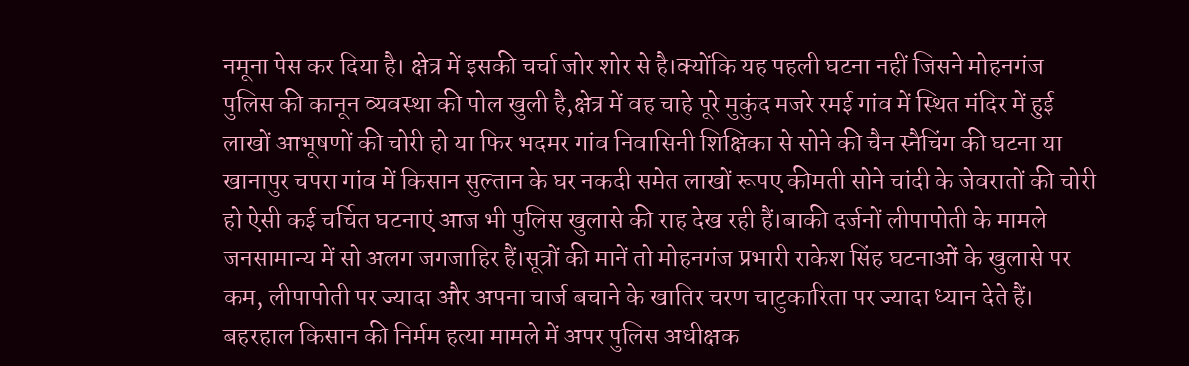नमूना पेस कर दिया है। क्षेत्र में इसकी चर्चा जोर शोर से है।क्योंकि यह पहली घटना नहीं जिसने मोहनगंज पुलिस की कानून व्यवस्था की पोल खुली है,क्षेत्र में वह चाहे पूरे मुकुंद मजरे रमई गांव में स्थित मंदिर में हुई लाखों आभूषणों की चोरी हो या फिर भदमर गांव निवासिनी शिक्षिका से सोने की चैन स्नैचिंग की घटना या खानापुर चपरा गांव में किसान सुल्तान के घर नकदी समेत लाखों रूपए कीमती सोने चांदी के जेवरातों की चोरी हो ऐसी कई चर्चित घटनाएं आज भी पुलिस खुलासे की राह देख रही हैं।बाकी दर्जनों लीपापोती के मामले जनसामान्य में सो अलग जगजाहिर हैं।सूत्रों की मानें तो मोहनगंज प्रभारी राकेश सिंह घटनाओं के खुलासे पर कम, लीपापोती पर ज्यादा और अपना चार्ज बचाने के खातिर चरण चाटुकारिता पर ज्यादा ध्यान देते हैं। बहरहाल किसान की निर्मम हत्या मामले में अपर पुलिस अधीक्षक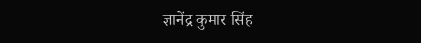ज्ञानेंद्र कुमार सिंह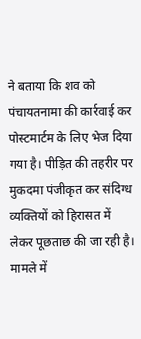ने बताया कि शव को पंचायतनामा की कार्रवाई कर पोस्टमार्टम के लिए भेज दिया गया है। पीड़ित की तहरीर पर मुकदमा पंजीकृत कर संदिग्ध व्यक्तियों को हिरासत में लेकर पूछताछ की जा रही है। मामले में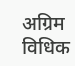अग्रिम विधिक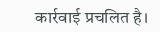कार्रवाई प्रचलित है।